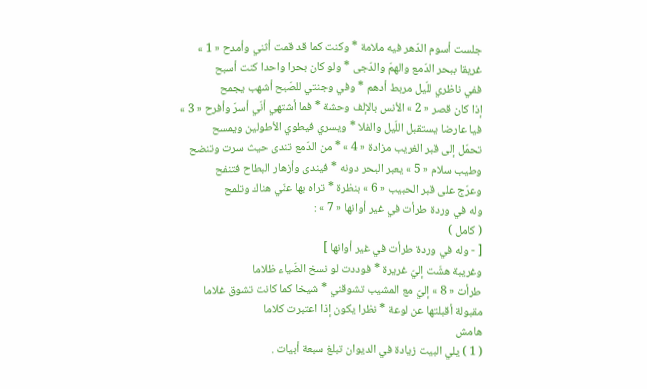جلست أسوم الدّهر فيه ملامة * وكنت كما قد قمت أثني وأمدح « 1 »
غريقا ببحر الدّمع والهمّ والدّجى * ولو كان بحرا واحدا كنت أسبح
ففي ناظري للّيل مربط أدهم * وفي وجنتي للصّبح أشهب يجمح
إذا كان قصر « 2 » الأنس بالإلف وحشة * فما أشتهي أنّي أسرّ وأفرح « 3 »
فيا عارضا يستقبل اللّيل والفلا * ويسري فيطوي الأطولين ويمسح
تحمّل إلى قبر الغريب مزادة « 4 » * من الدّمع تندى حيث سرت وتنضح
وطيب سلام « 5 » يعبر البحر دونه * فيندى وأزهار البطاح فتنفح
وعرّج على قبر الحبيب « 6 » بنظرة * تراه بها عنّي هناك وتلمح
وله في وردة طرأت في غير أوانها « 7 » :
( كامل )
[ - وله في وردة طرأت في غير أوانها ]
وغريبة هشّت إليّ غريرة * فوددت لو نسخ الضّياء ظلاما
طرأت « 8 » إليّ مع المشيب تشوقني * شيخا كما كانت تشوق غلاما
مقبولة أقبلتها عن لوعة * نظرا يكون إذا اعتبرت كلاما
هامش
( 1 ) يلي البيت زيادة في الديوان تبلغ سبعة أبيات .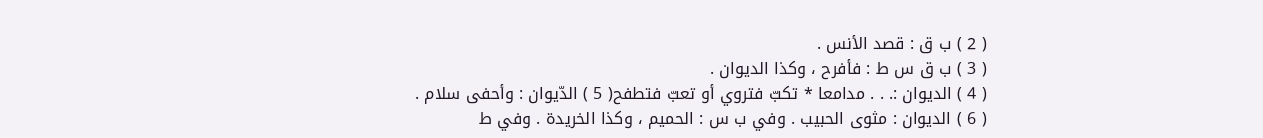( 2 ) ب ق : قصد الأنس .
( 3 ) ب ق س ط : فأفرح ، وكذا الديوان .
( 4 ) الديوان :. . . مدامعا * تكبّ فتروي أو تعبّ فتطفح( 5 ) الدّيوان : وأحفى سلام .
( 6 ) الديوان : مثوى الحبيب . وفي ب س : الحميم ، وكذا الخريدة . وفي ط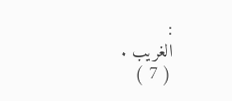:
الغريب .
( 7 )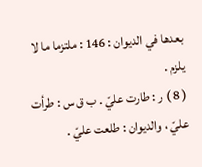بعدها في الديوان : 146 : ملتزما ما لا يلزم .
( 8 ) ر : طارت عليّ . ب ق س : طرأت عليّ ، والديوان : طلعت عليّ .